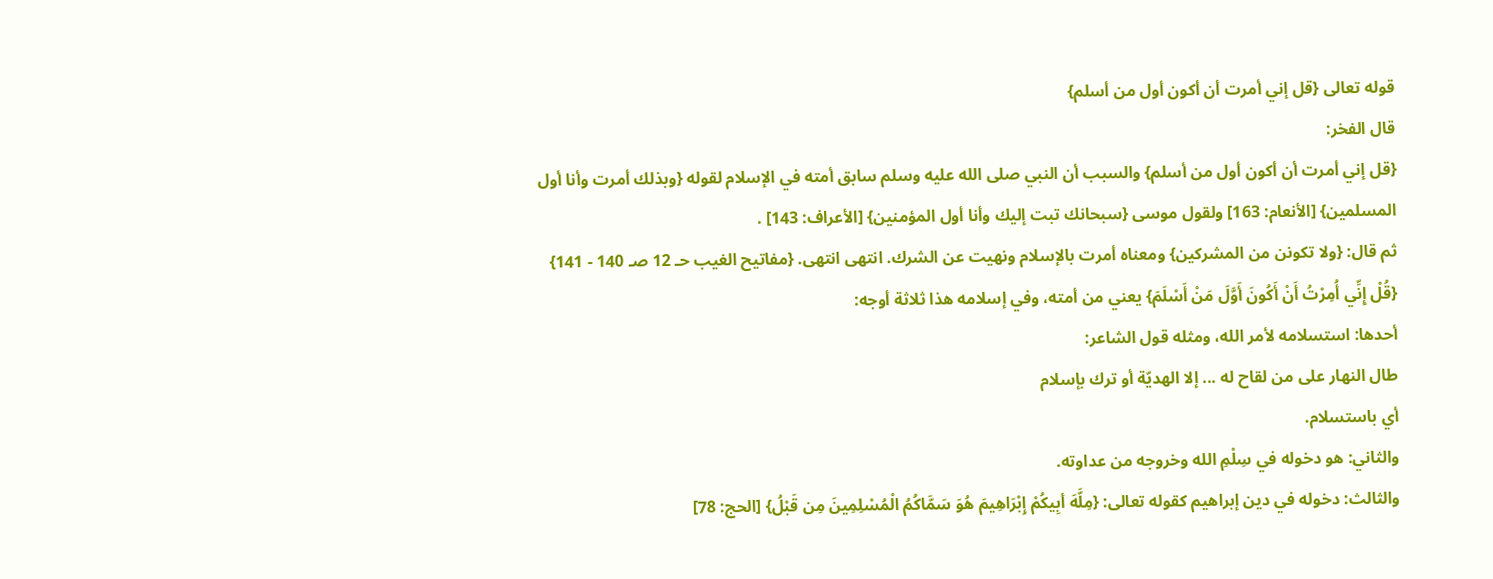قوله تعالى {قل إني أمرت أن أكون أول من أسلم}
قال الفخر:
{قل إني أمرت أن أكون أول من أسلم} والسبب أن النبي صلى الله عليه وسلم سابق أمته في الإسلام لقوله {وبذلك أمرت وأنا أول المسلمين} [الأنعام: 163] ولقول موسى {سبحانك تبت إليك وأنا أول المؤمنين} [الأعراف: 143] .
ثم قال: {ولا تكونن من المشركين} ومعناه أمرت بالإسلام ونهيت عن الشرك. انتهى انتهى. {مفاتيح الغيب حـ 12 صـ 140 - 141}
{قُلْ إِنِّي أُمِرْتُ أَنْ أَكُونَ أَوَّلَ مَنْ أَسْلَمَ} يعني من أمته، وفي إسلامه هذا ثلاثة أوجه:
أحدها: استسلامه لأمر الله، ومثله قول الشاعر:
طال النهار على من لقاح له ... إلا الهديّة أو ترك بإسلام
أي باستسلام.
والثاني: هو دخوله في سِلْمِ الله وخروجه من عداوته.
والثالث: دخوله في دين إبراهيم كقوله تعالى: {مِلَّهَ أبِيكُمْ إِبْرَاهِيمَ هُوَ سَمَّاكُمُ الْمُسْلِمِينَ مِن قَبْلُ} [الحج: 78]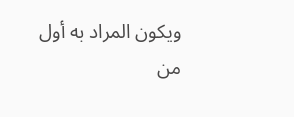ويكون المراد به أول من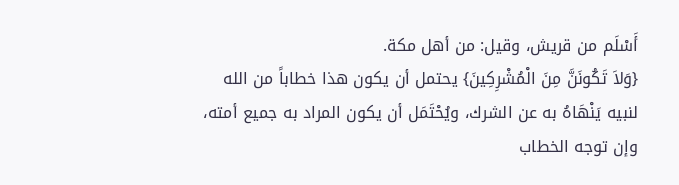أَسْلَم من قريش، وقيل: من أهل مكة.
{وَلاَ تَكُونَنَّ مِنَ الْمُشْرِكِينَ} يحتمل أن يكون هذا خطاباً من الله لنبيه يَنْهَاهُ به عن الشرك، ويُحْتَمَل أن يكون المراد به جميع أمته، وإن توجه الخطاب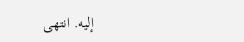إليه. انتهى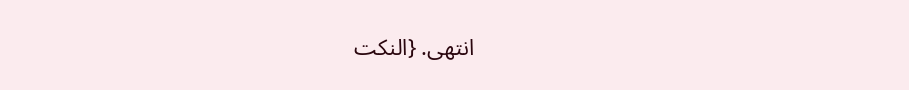انتهى. {النكت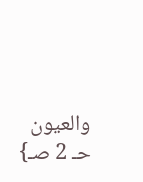والعيون حـ 2 صـ}